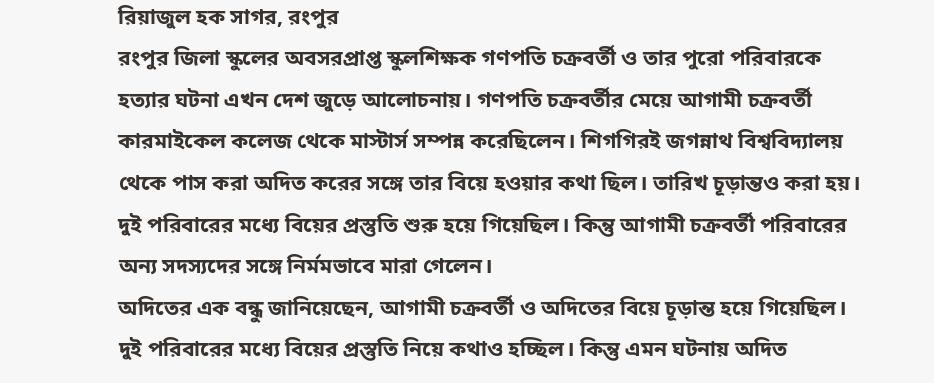রিয়াজুল হক সাগর, রংপুর
রংপুর জিলা স্কুলের অবসরপ্রাপ্ত স্কুলশিক্ষক গণপতি চক্রবর্তী ও তার পুরো পরিবারকে হত্যার ঘটনা এখন দেশ জুড়ে আলোচনায়। গণপতি চক্রবর্তীর মেয়ে আগামী চক্রবর্তী কারমাইকেল কলেজ থেকে মাস্টার্স সম্পন্ন করেছিলেন। শিগগিরই জগন্নাথ বিশ্ববিদ্যালয় থেকে পাস করা অদিত করের সঙ্গে তার বিয়ে হওয়ার কথা ছিল। তারিখ চূড়ান্তও করা হয়। দুই পরিবারের মধ্যে বিয়ের প্রস্তুতি শুরু হয়ে গিয়েছিল। কিন্তু আগামী চক্রবর্তী পরিবারের অন্য সদস্যদের সঙ্গে নির্মমভাবে মারা গেলেন।
অদিতের এক বন্ধু জানিয়েছেন, আগামী চক্রবর্তী ও অদিতের বিয়ে চূড়ান্ত হয়ে গিয়েছিল। দুই পরিবারের মধ্যে বিয়ের প্রস্তুতি নিয়ে কথাও হচ্ছিল। কিন্তু এমন ঘটনায় অদিত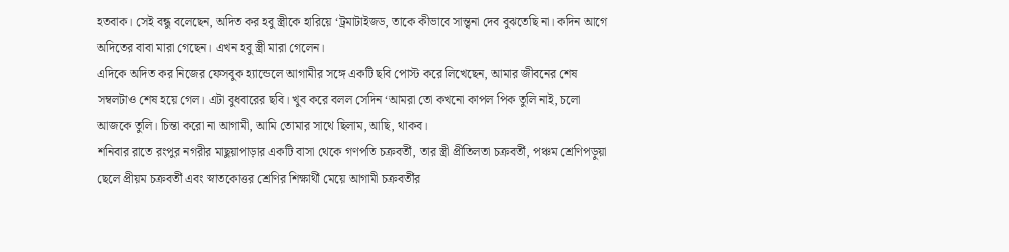হতবাক। সেই বন্ধু বলেছেন, অদিত কর হবু স্ত্রীকে হারিয়ে ‘ট্রমাটাইজড, তাকে কীভাবে সান্ত্বনা দেব বুঝতেছি না। কদিন আগে অদিতের বাবা মারা গেছেন। এখন হবু স্ত্রী মারা গেলেন।
এদিকে অদিত কর নিজের ফেসবুক হ্যান্ডেলে আগামীর সঙ্গে একটি ছবি পোস্ট করে লিখেছেন, আমার জীবনের শেষ সম্বলটাও শেষ হয়ে গেল। এটা বুধবারের ছবি। খুব করে বলল সেদিন ‘আমরা তো কখনো কাপল পিক তুলি নাই, চলো আজকে তুলি। চিন্তা করো না আগামী, আমি তোমার সাথে ছিলাম, আছি, থাকব।
শনিবার রাতে রংপুর নগরীর মাছুয়াপাড়ার একটি বাসা থেকে গণপতি চক্রবর্তী, তার স্ত্রী প্রীতিলতা চক্রবর্তী, পঞ্চম শ্রেণিপড়ুয়া ছেলে প্রীয়ম চক্রবর্তী এবং স্নাতকোত্তর শ্রেণির শিক্ষার্থী মেয়ে আগামী চক্রবর্তীর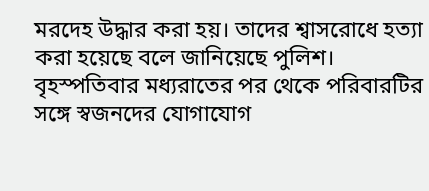মরদেহ উদ্ধার করা হয়। তাদের শ্বাসরোধে হত্যা করা হয়েছে বলে জানিয়েছে পুলিশ।
বৃহস্পতিবার মধ্যরাতের পর থেকে পরিবারটির সঙ্গে স্বজনদের যোগাযোগ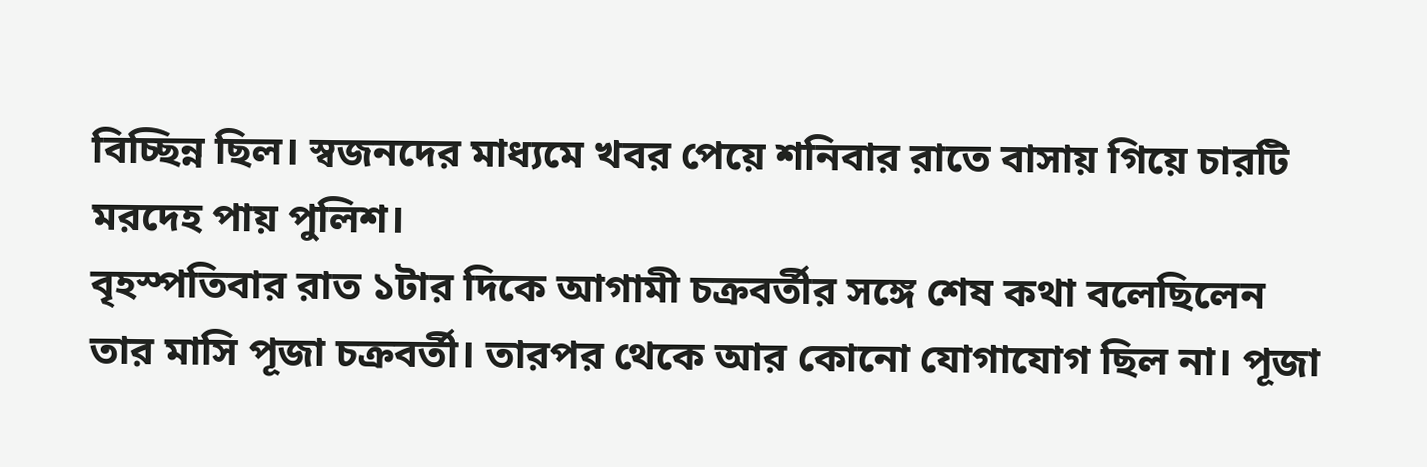বিচ্ছিন্ন ছিল। স্বজনদের মাধ্যমে খবর পেয়ে শনিবার রাতে বাসায় গিয়ে চারটি মরদেহ পায় পুলিশ।
বৃহস্পতিবার রাত ১টার দিকে আগামী চক্রবর্তীর সঙ্গে শেষ কথা বলেছিলেন তার মাসি পূজা চক্রবর্তী। তারপর থেকে আর কোনো যোগাযোগ ছিল না। পূজা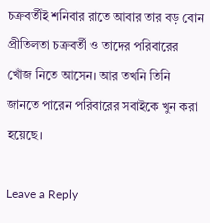চক্রবর্তীই শনিবার রাতে আবার তার বড় বোন প্রীতিলতা চক্রবর্তী ও তাদের পরিবারের খোঁজ নিতে আসেন। আর তখনি তিনি জানতে পারেন পরিবারের সবাইকে খুন করা হয়েছে।

Leave a Reply